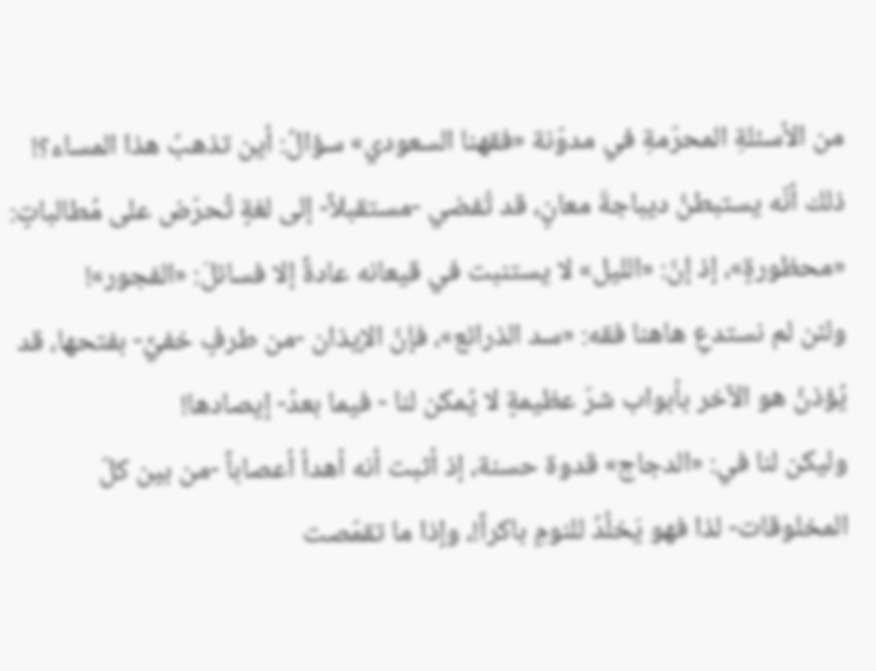من الأسئلةِ المحرّمةِ في مدوّنة «فقهنا السعودي» سؤالُ: أين تذهبُ هذا المساء؟!
ذلك أنّه يستبطنُ ديباجةَ معانٍ، قد تُفضي -مستقبلاً- إلى لغةٍ تُحرّض على مُطالباتٍ: «محظورةٍ»، إذ إنّ: «الليل» لا يستنبت في قيعانه عادةً إلا فسائلَ: «الفجور»!
ولئن لم نستدعِ هاهنا فقه: «سد الذرائع»، فإنّ الإيذان -من طرفٍ خفيٍّ- بفتحها، قد يُؤذنُ هو الآخر بأبواب شرّ عظيمةٍ لا يُمكن لنا - فيما بعدُ- إيصادها!
وليكن لنا في: «الدجاج» قدوة حسنة، إذ أثبت أنه أهدأ أعصاباً -من بين كلّ المخلوقات- لذا فهو يَخلُدُ للنومِ باكراً!، وإذا ما تقمّصت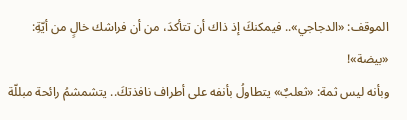الموقف: «الدجاجي».. فيمكنكَ إذ ذاك أن تتأكدَ، من أن فراشك خالٍ من أيّةِ: «بيضة»!
وبأنه ليس ثمة: «ثعلبٌ» يتطاولُ بأنفه على أطراف نافذتكَ.. يتشمشمُ رائحة مبللّة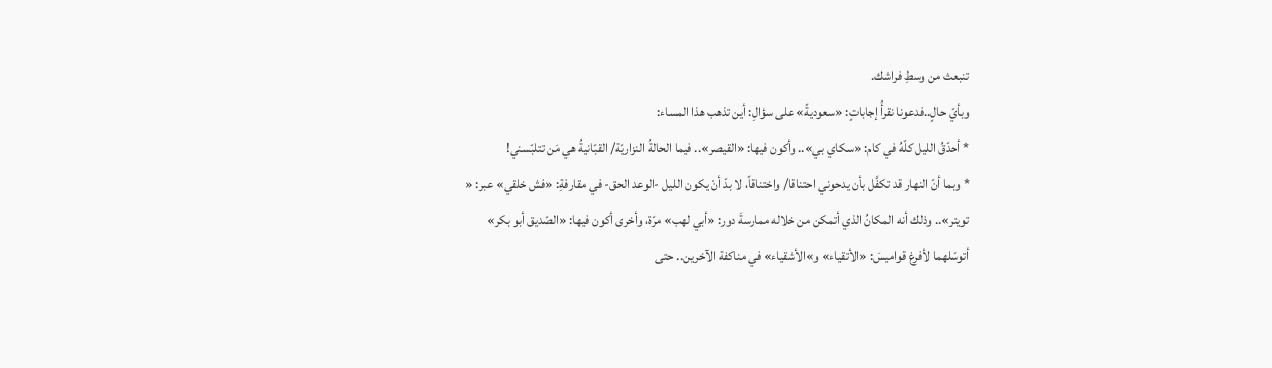تنبعث من وسطِ فراشك.
وبأيّ حالٍ..فدعونا نقرأُ إجاباتٍ: «سعوديةً» على سؤالِ: أين تذهب هذا المساء:
* أحدّقُ الليل كلّهُ في كام: «سكاي بي».. وأكون فيها: «القيصر».. فيما الحالةُ النزاريّة/ القبّانيةُ هي مَن تتلبّسني!
* وبما أنّ النهار قد تكفَّل بأن يدحوني احتناقا/ واختناقاً، لا بدّ أنْ يكون الليل -الوعد الحق- في مقارفةِ: «فش خلقي» عبر: « تويتر».. وذلك أنه المكانُ الذي أتمكن من خلاله ممارسةَ دور: «أبي لهب» مرّة، وأخرى أكون فيها: «الصّديق أبو بكر» أتوسّلهما لأفرغ قواميسَ: «الأتقياء» و»الأشقياء» في مناكفة الآخرين.. حتى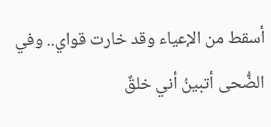أسقط من الإعياء وقد خارت قواي.. وفي الضُّحى أتبينُ أني خلقٌ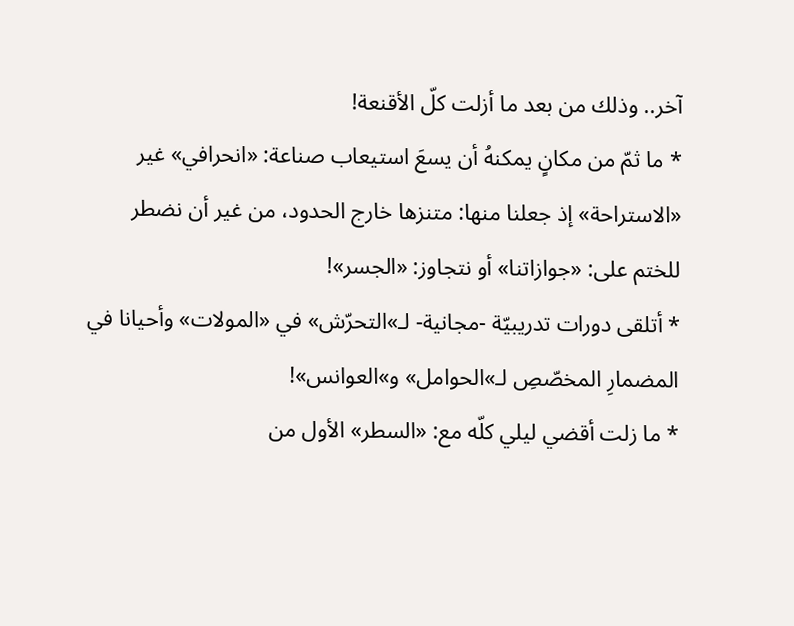آخر.. وذلك من بعد ما أزلت كلّ الأقنعة!
* ما ثمّ من مكانٍ يمكنهُ أن يسعَ استيعاب صناعة: «انحرافي» غير «الاستراحة» إذ جعلنا منها: متنزها خارج الحدود، من غير أن نضطر للختم على: «جوازاتنا» أو نتجاوز: «الجسر»!
* أتلقى دورات تدريبيّة -مجانية- لـ»التحرّش» في «المولات» وأحيانا في المضمارِ المخصّصِ لـ»الحوامل» و»العوانس»!
* ما زلت أقضي ليلي كلّه مع: «السطر» الأول من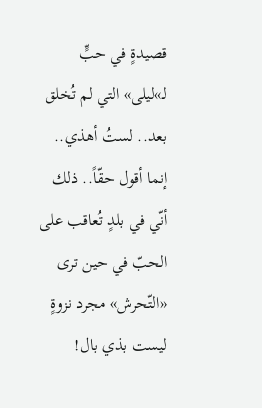قصيدةٍ في حبٍّ لـ»ليلى» التي لم تُخلق بعد.. لستُ أهذي.. إنما أقول حقّاً.. ذلك أنّي في بلدٍ تُعاقب على الحبّ في حين ترى «التّحرش» مجرد نزوةٍ ليست بذي بال!